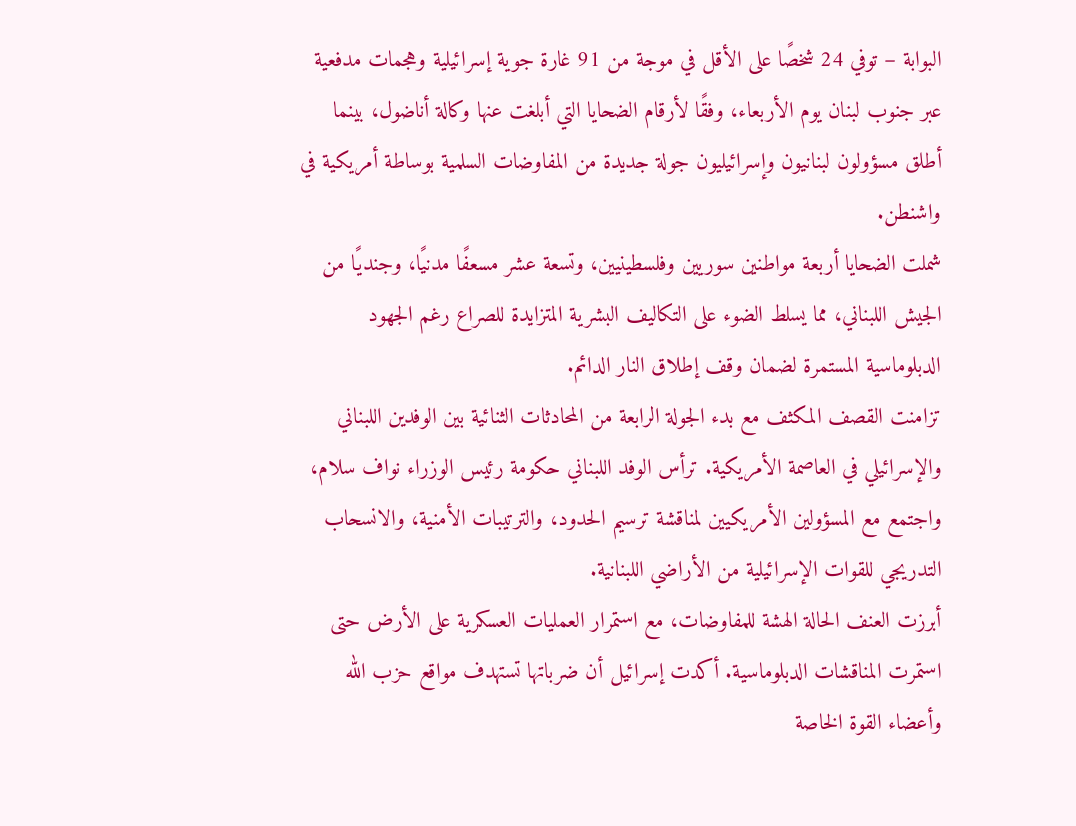البوابة – توفي 24 شخصًا على الأقل في موجة من 91 غارة جوية إسرائيلية وهجمات مدفعية عبر جنوب لبنان يوم الأربعاء، وفقًا لأرقام الضحايا التي أبلغت عنها وكالة أناضول، بينما أطلق مسؤولون لبنانيون وإسرائيليون جولة جديدة من المفاوضات السلمية بوساطة أمريكية في واشنطن.
شملت الضحايا أربعة مواطنين سوريين وفلسطينيين، وتسعة عشر مسعفًا مدنيًا، وجنديًا من الجيش اللبناني، مما يسلط الضوء على التكاليف البشرية المتزايدة للصراع رغم الجهود الدبلوماسية المستمرة لضمان وقف إطلاق النار الدائم.
تزامنت القصف المكثف مع بدء الجولة الرابعة من المحادثات الثنائية بين الوفدين اللبناني والإسرائيلي في العاصمة الأمريكية. ترأس الوفد اللبناني حكومة رئيس الوزراء نواف سلام، واجتمع مع المسؤولين الأمريكيين لمناقشة ترسيم الحدود، والترتيبات الأمنية، والانسحاب التدريجي للقوات الإسرائيلية من الأراضي اللبنانية.
أبرزت العنف الحالة الهشة للمفاوضات، مع استمرار العمليات العسكرية على الأرض حتى استمرت المناقشات الدبلوماسية. أكدت إسرائيل أن ضرباتها تستهدف مواقع حزب الله وأعضاء القوة الخاصة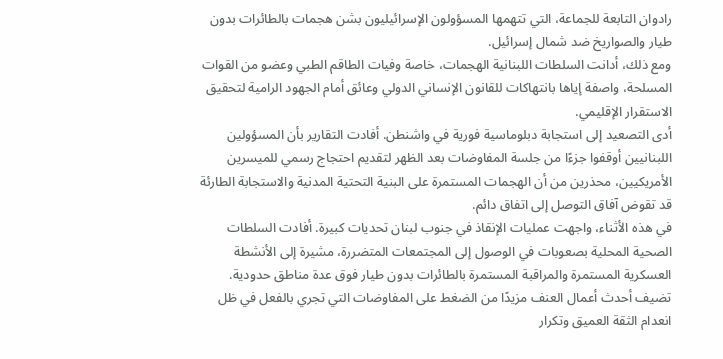رادوان التابعة للجماعة، التي تتهمها المسؤولون الإسرائيليون بشن هجمات بالطائرات بدون طيار والصواريخ ضد شمال إسرائيل.
ومع ذلك، أدانت السلطات اللبنانية الهجمات، خاصة وفيات الطاقم الطبي وعضو من القوات المسلحة، واصفة إياها بانتهاكات للقانون الإنساني الدولي وعائق أمام الجهود الرامية لتحقيق الاستقرار الإقليمي.
أدى التصعيد إلى استجابة دبلوماسية فورية في واشنطن. أفادت التقارير بأن المسؤولين اللبنانيين أوقفوا جزءًا من جلسة المفاوضات بعد الظهر لتقديم احتجاج رسمي للميسرين الأمريكيين، محذرين من أن الهجمات المستمرة على البنية التحتية المدنية والاستجابة الطارئة قد تقوض آفاق التوصل إلى اتفاق دائم.
في هذه الأثناء، واجهت عمليات الإنقاذ في جنوب لبنان تحديات كبيرة. أفادت السلطات الصحية المحلية بصعوبات في الوصول إلى المجتمعات المتضررة، مشيرة إلى الأنشطة العسكرية المستمرة والمراقبة المستمرة بالطائرات بدون طيار فوق عدة مناطق حدودية.
تضيف أحدث أعمال العنف مزيدًا من الضغط على المفاوضات التي تجري بالفعل في ظل انعدام الثقة العميق وتكرار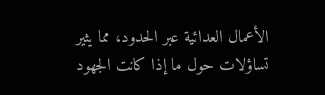الأعمال العدائية عبر الحدود، مما يثير تساؤلات حول ما إذا كانت الجهود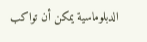الدبلوماسية يمكن أن تواكب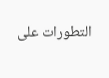التطورات على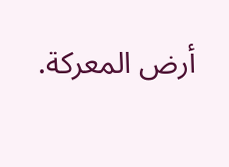أرض المعركة.